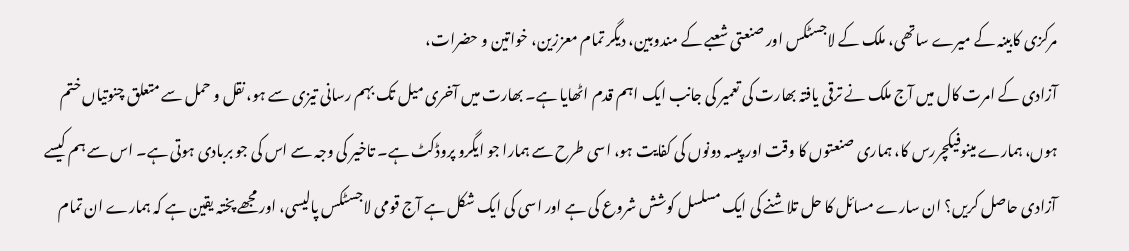مرکزی کابینہ کے میرے ساتھی، ملک کے لاجسٹکس اور صنعتی شعبے کے مندوبین، دیگر تمام معززین، خواتین و حضرات،
آزادی کے امرت کال میں آج ملک نے ترقی یافتہ بھارت کی تعمیر کی جانب ایک اہم قدم اٹھایا ہے۔ بھارت میں آخری میل تک بہم رسانی تیزی سے ہو، نقل و حمل سے متعلق چنوتیاں ختم ہوں، ہمارے مینوفیکچررس کا، ہماری صنعتوں کا وقت اور پیسہ دونوں کی کفایت ہو، اسی طرح سے ہمارا جو ایگرو پروڈکٹ ہے۔ تاخیر کی وجہ سے اس کی جو بربادی ہوتی ہے۔ اس سے ہم کیسے آزادی حاصل کریں؟ ان سارے مسائل کا حل تلاشنے کی ایک مسلسل کوشش شروع کی ہے اور اسی کی ایک شکل ہے آج قومی لاجسٹکس پالیسی، اور مجھے پختہ یقین ہے کہ ہمارے ان تمام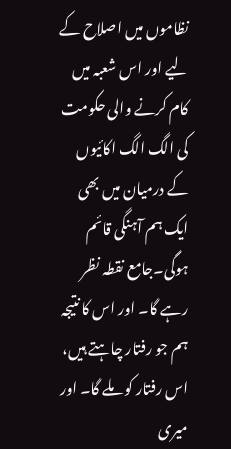نظاموں میں اصلاح کے لیے اور اس شعبہ میں کام کرنے والی حکومت کی الگ الگ اکائیوں کے درمیان میں بھی ایک ہم آہنگی قائم ہوگی۔جامع نقطہ نظر رہے گا۔ اور اس کا نتیجہ ہم جو رفتار چاہتے ہیں، اس رفتار کو ملے گا۔ اور میری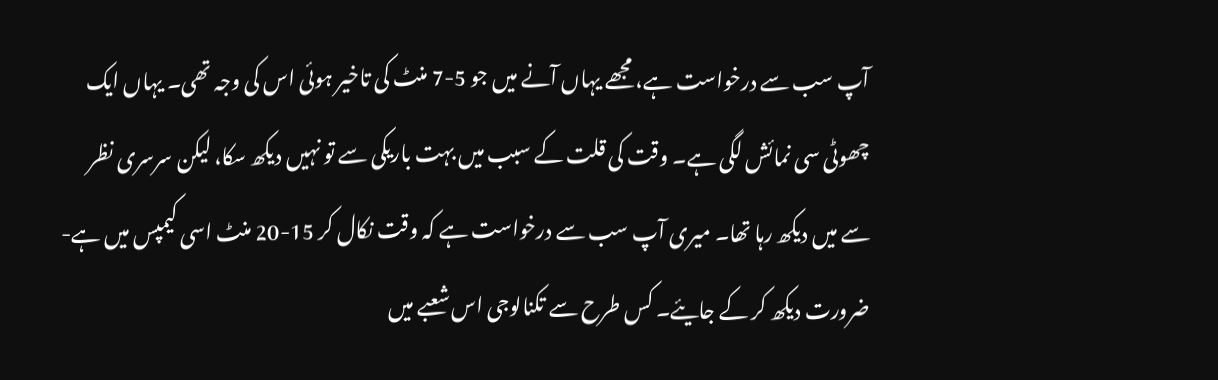آپ سب سے درخواست ہے، مجھے یہاں آنے میں جو 5-7 منٹ کی تاخیر ہوئی اس کی وجہ تھی۔ یہاں ایک چھوٹی سی نمائش لگی ہے۔ وقت کی قلت کے سبب میں بہت باریکی سے تو نہیں دیکھ سکا، لیکن سرسری نظر سے میں دیکھ رہا تھا۔ میری آپ سب سے درخواست ہے کہ وقت نکال کر 15-20 منٹ اسی کیمپس میں ہے- ضرورت دیکھ کر کے جایئے۔ کس طرح سے تکنالوجی اس شعبے میں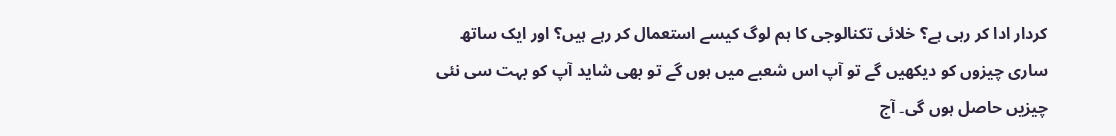کردار ادا کر رہی ہے؟ خلائی تکنالوجی کا ہم لوگ کیسے استعمال کر رہے ہیں؟ اور ایک ساتھ ساری چیزوں کو دیکھیں گے تو آپ اس شعبے میں ہوں گے تو بھی شاید آپ کو بہت سی نئی چیزیں حاصل ہوں گی۔ آج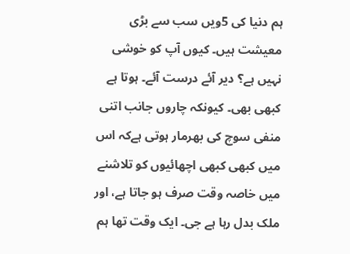ہم دنیا کی 5ویں سب سے بڑی معیشت ہیں۔ کیوں آپ کو خوشی نہیں ہے؟ دیر آئے درست آئے۔ ہوتا ہے کبھی بھی۔ کیونکہ چاروں جانب اتنی منفی سوچ کی بھرمار ہوتی ہےکہ اس میں کبھی کبھی اچھائیوں کو تلاشنے میں خاصہ وقت صرف ہو جاتا ہے، اور ملک بدل رہا ہے جی۔ ایک وقت تھا ہم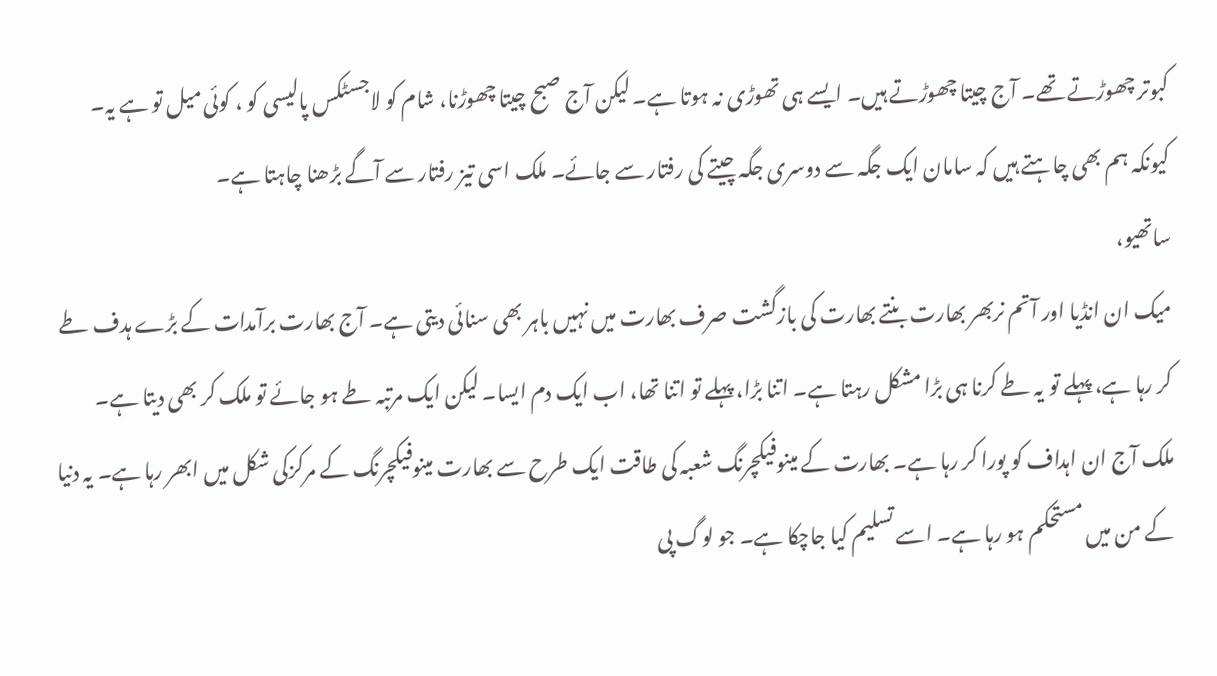کبوتر چھوڑتے تھے۔ آج چیتا چھوڑتے ہیں۔ ایسے ہی تھوڑی نہ ہوتا ہے۔ لیکن آج صبح چیتا چھوڑنا، شام کو لاجسٹکس پالیسی کو ، کوئی میل تو ہے یہ۔ کیونکہ ہم بھی چاہتے ہیں کہ سامان ایک جگہ سے دوسری جگہ چیتے کی رفتار سے جائے۔ ملک اسی تیز رفتار سے آگے بڑھنا چاہتا ہے۔
ساتھیو،
میک ان انڈیا اور آتم نربھر بھارت بنتے بھارت کی بازگشت صرف بھارت میں نہیں باہر بھی سنائی دیتی ہے۔ آج بھارت برآمدات کے بڑے ہدف طے کر رہا ہے، پہلے تو یہ طے کرنا ہی بڑا مشکل رہتا ہے۔ اتنا بڑا، پہلے تو اتنا تھا، اب ایک دم ایسا۔ لیکن ایک مرتبہ طے ہو جائے تو ملک کر بھی دیتا ہے۔ ملک آج ان اہداف کو پورا کر رہا ہے۔ بھارت کے مینوفیکچرنگ شعبہ کی طاقت ایک طرح سے بھارت مینوفیکچرنگ کے مرکزکی شکل میں ابھر رہا ہے۔ یہ دنیا کے من میں مستحکم ہو رہا ہے۔ اسے تسلیم کیا جاچکا ہے۔ جو لوگ پی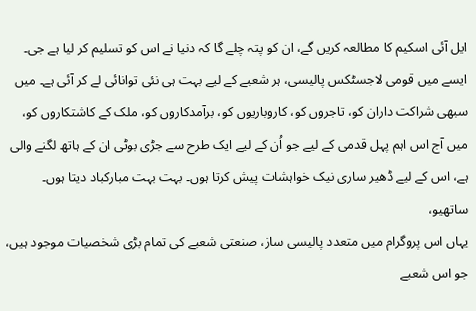ایل آئی اسکیم کا مطالعہ کریں گے، ان کو پتہ چلے گا کہ دنیا نے اس کو تسلیم کر لیا ہے جی۔ ایسے میں قومی لاجسٹکس پالیسی، ہر شعبے کے لیے بہت ہی نئی توانائی لے کر آئی ہے۔ میں سبھی شراکت داران کو، تاجروں کو، کاروباریوں کو، برآمدکاروں کو، ملک کے کاشتکاروں کو، میں آج اس اہم پہل قدمی کے لیے جو اُن کے لیے ایک طرح سے جڑی بوٹی ان کے ہاتھ لگنے والی ہے، اس کے لیے ڈھیر ساری نیک خواہشات پیش کرتا ہوں۔ بہت بہت مبارکباد دیتا ہوں۔
ساتھیو،
یہاں اس پروگرام میں متعدد پالیسی ساز، صنعتی شعبے کی تمام بڑی شخصیات موجود ہیں، جو اس شعبے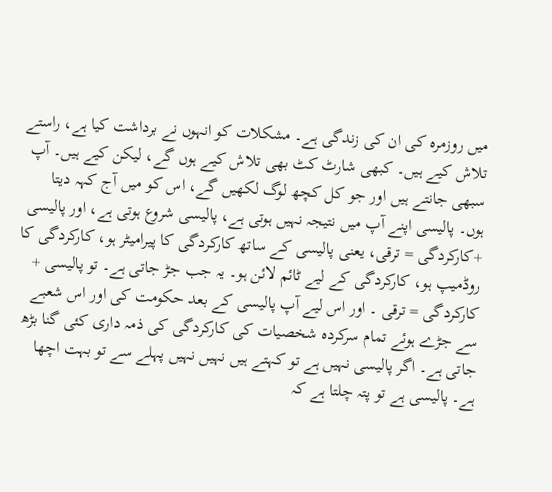میں روزمرہ کی ان کی زندگی ہے۔ مشکلات کو انہوں نے برداشت کیا ہے، راستے تلاش کیے ہیں۔ کبھی شارٹ کٹ بھی تلاش کیے ہوں گے، لیکن کیے ہیں۔ آپ سبھی جانتے ہیں اور جو کل کچھ لوگ لکھیں گے، اس کو میں آج کہہ دیتا ہوں۔ پالیسی اپنے آپ میں نتیجہ نہیں ہوتی ہے، پالیسی شروع ہوتی ہے، اور پالیسی +کارکردگی = ترقی، یعنی پالیسی کے ساتھ کارکردگی کا پیرامیٹر ہو، کارکردگی کا روڈمیپ ہو، کارکردگی کے لیے ٹائم لائن ہو۔ یہ جب جڑ جاتی ہے۔ تو پالیسی + کارکردگی = ترقی ۔ اور اس لیے آپ پالیسی کے بعد حکومت کی اور اس شعبے سے جڑے ہوئے تمام سرکردہ شخصیات کی کارکردگی کی ذمہ داری کئی گنا بڑھ جاتی ہے۔ اگر پالیسی نہیں ہے تو کہتے ہیں نہیں نہیں پہلے سے تو بہت اچھا ہے۔ پالیسی ہے تو پتہ چلتا ہے کہ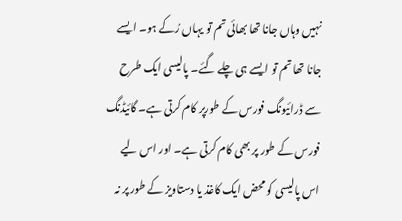نہیں وہاں جانا تھا بھائی تم تو یہاں رُکے ہو۔ ایسے جانا تھا تم تو ایسے ہی چلے گئے۔ پالیسی ایک طرح سے ڈرائیونگ فورس کے طورپر کام کرتی ہے۔ گائیڈنگ فورس کے طور پر بھی کام کرتی ہے۔ اور اس لیے اس پالیسی کو محض ایک کاغذ یا دستاویز کے طور پر نہ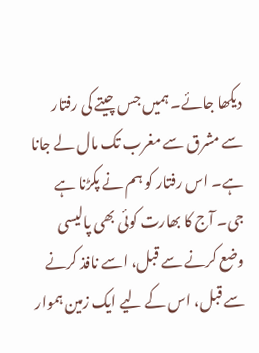دیکھا جائے۔ ہمیں جس چیتے کی رفتار سے مشرق سے مغرب تک مال لے جانا ہے۔ اس رفتار کو ہم نے پکڑنا ہے جی۔ آج کا بھارت کوئی بھی پالیسی وضع کرنے سے قبل، اسے نافذ کرنے سے قبل، اس کے لیے ایک زمین ہموار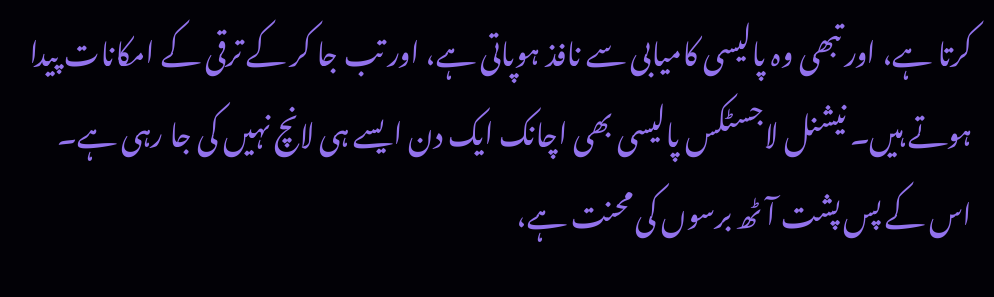کرتا ہے، اور تبھی وہ پالیسی کامیابی سے نافذ ہوپاتی ہے، اور تب جا کر کے ترقی کے امکانات پیدا ہوتے ہیں۔ نیشنل لاجسٹکس پالیسی بھی اچانک ایک دن ایسے ہی لانچ نہیں کی جا رہی ہے۔ اس کے پس پشت آٹھ برسوں کی محنت ہے،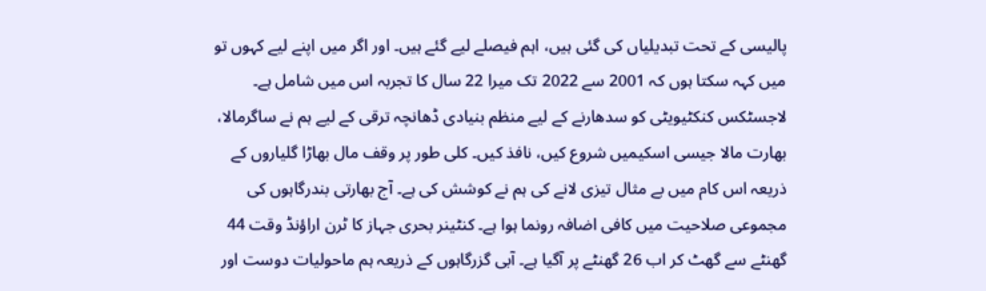پالیسی کے تحت تبدیلیاں کی گئی ہیں، اہم فیصلے لیے گئے ہیں۔ اور اگر میں اپنے لیے کہوں تو میں کہہ سکتا ہوں کہ 2001 سے 2022 تک میرا 22 سال کا تجربہ اس میں شامل ہے۔ لاجسٹکس کنکٹیویٹی کو سدھارنے کے لیے منظم بنیادی ڈھانچہ ترقی کے لیے ہم نے ساگرمالا، بھارت مالا جیسی اسکیمیں شروع کیں، نافذ کیں۔ کلی طور پر وقف مال بھاڑا گلیاروں کے ذریعہ اس کام میں بے مثال تیزی لانے کی ہم نے کوشش کی ہے۔ آج بھارتی بندرگاہوں کی مجموعی صلاحیت میں کافی اضافہ رونما ہوا ہے۔ کنٹینر بحری جہاز کا ٹرن اراؤنڈ وقت 44 گھنٹے سے گھٹ کر اب 26 گھنٹے پر آگیا ہے۔ آبی گزرگاہوں کے ذریعہ ہم ماحولیات دوست اور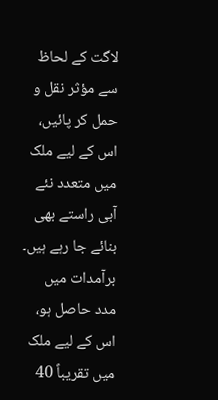لاگت کے لحاظ سے مؤثر نقل و حمل کر پائیں، اس کے لیے ملک میں متعدد نئے آبی راستے بھی بنائے جا رہے ہیں۔ برآمدات میں مدد حاصل ہو، اس کے لیے ملک میں تقریباً 40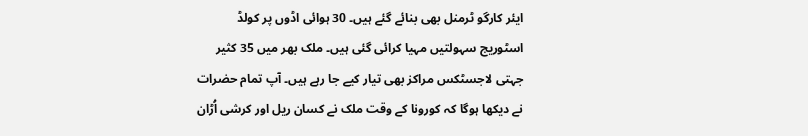ایئر کارگو ٹرمنل بھی بنائے گئے ہیں۔ 30 ہوائی اڈوں پر کولڈ اسٹوریج سہولتیں مہیا کرائی گئی ہیں۔ ملک بھر میں 35 کثیر جہتی لاجسٹکس مراکز بھی تیار کیے جا رہے ہیں۔ آپ تمام حضرات نے دیکھا ہوگا کہ کورونا کے وقت ملک نے کسان ریل اور کرشی اُڑان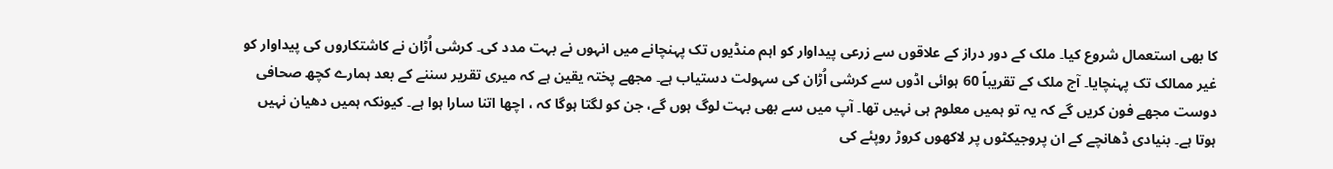کا بھی استعمال شروع کیا۔ ملک کے دور دراز کے علاقوں سے زرعی پیداوار کو اہم منڈیوں تک پہنچانے میں انہوں نے بہت مدد کی۔ کرشی اُڑان نے کاشتکاروں کی پیداوار کو غیر ممالک تک پہنچایا۔ آج ملک کے تقریباً 60 ہوائی اڈوں سے کرشی اُڑان کی سہولت دستیاب ہے۔ مجھے پختہ یقین ہے کہ میری تقریر سننے کے بعد ہمارے کچھ صحافی دوست مجھے فون کریں گے کہ یہ تو ہمیں معلوم ہی نہیں تھا۔ آپ میں سے بھی بہت لوگ ہوں گے، جن کو لگتا ہوگا کہ ، اچھا اتنا سارا ہوا ہے۔ کیونکہ ہمیں دھیان نہیں ہوتا ہے۔ بنیادی ڈھانچے کے ان پروجیکٹوں پر لاکھوں کروڑ روپئے کی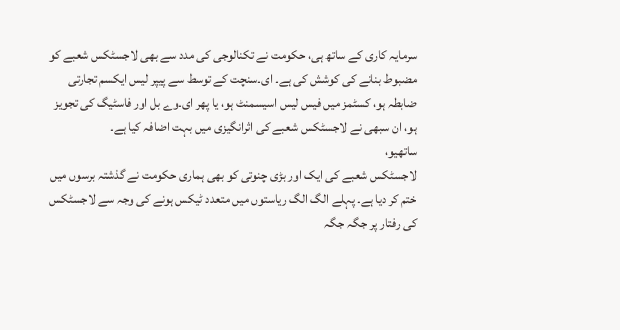سرمایہ کاری کے ساتھ ہی، حکومت نے تکنالوجی کی مدد سے بھی لاجسٹکس شعبے کو مضبوط بنانے کی کوشش کی ہے۔ ای۔سنچت کے توسط سے پیپر لیس ایکسم تجارتی ضابطہ ہو، کسٹمز میں فیس لیس اسیسمنٹ ہو، یا پھر ای۔وے بل اور فاسٹیگ کی تجویز ہو، ان سبھی نے لاجسٹکس شعبے کی اثرانگیزی میں بہت اضافہ کیا ہے۔
ساتھیو،
لاجسٹکس شعبے کی ایک اور بڑی چنوتی کو بھی ہماری حکومت نے گذشتہ برسوں میں ختم کر دیا ہے۔ پہلے الگ الگ ریاستوں میں متعدد ٹیکس ہونے کی وجہ سے لاجسٹکس کی رفتار پر جگہ جگہ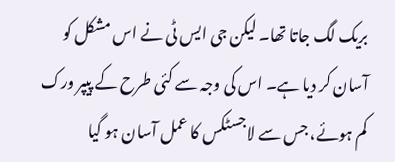بریک لگ جاتا تھا۔ لیکن جی ایس ٹی نے اس مشکل کو آسان کر دیا ہے۔ اس کی وجہ سے کئی طرح کے پیپر ورک کم ہوئے، جس سے لاجسٹکس کا عمل آسان ہو گیا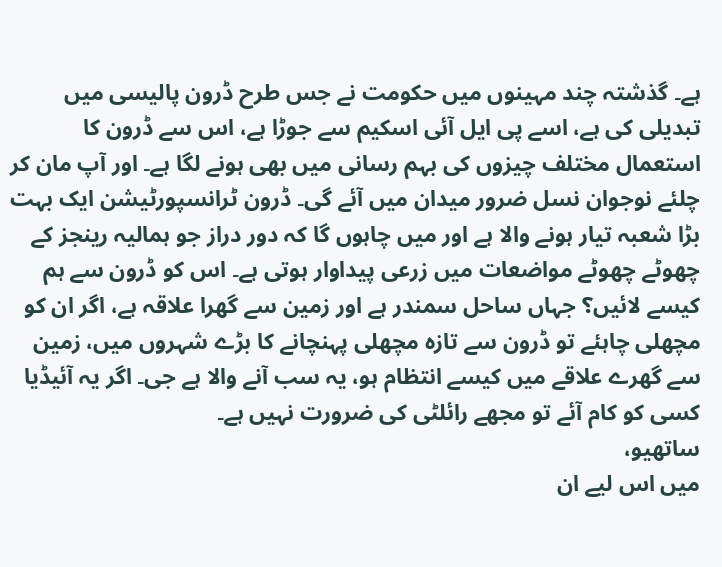ہے۔ گذشتہ چند مہینوں میں حکومت نے جس طرح ڈرون پالیسی میں تبدیلی کی ہے، اسے پی ایل آئی اسکیم سے جوڑا ہے، اس سے ڈرون کا استعمال مختلف چیزوں کی بہم رسانی میں بھی ہونے لگا ہے۔ اور آپ مان کر چلئے نوجوان نسل ضرور میدان میں آئے گی۔ ڈرون ٹرانسپورٹیشن ایک بہت بڑا شعبہ تیار ہونے والا ہے اور میں چاہوں گا کہ دور دراز جو ہمالیہ رینجز کے چھوٹے چھوٹے مواضعات میں زرعی پیداوار ہوتی ہے۔ اس کو ڈرون سے ہم کیسے لائیں؟ جہاں ساحل سمندر ہے اور زمین سے گھرا علاقہ ہے، اگر ان کو مچھلی چاہئے تو ڈرون سے تازہ مچھلی پہنچانے کا بڑے شہروں میں، زمین سے گھرے علاقے میں کیسے انتظام ہو، یہ سب آنے والا ہے جی۔ اگر یہ آئیڈیا کسی کو کام آئے تو مجھے رائلٹی کی ضرورت نہیں ہے۔
ساتھیو،
میں اس لیے ان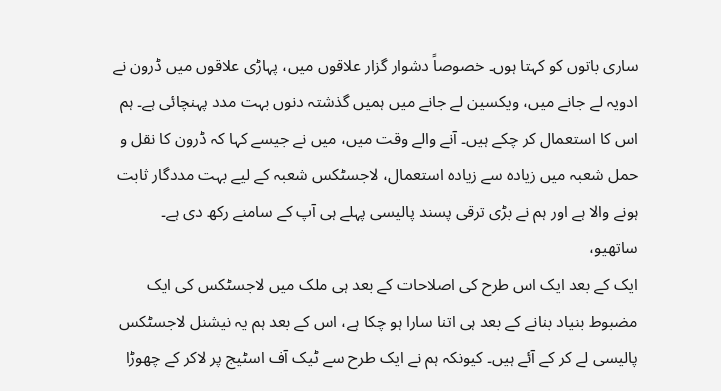ساری باتوں کو کہتا ہوں۔ خصوصاً دشوار گزار علاقوں میں، پہاڑی علاقوں میں ڈرون نے ادویہ لے جانے میں، ویکسین لے جانے میں ہمیں گذشتہ دنوں بہت مدد پہنچائی ہے۔ ہم اس کا استعمال کر چکے ہیں۔ آنے والے وقت میں، میں نے جیسے کہا کہ ڈرون کا نقل و حمل شعبہ میں زیادہ سے زیادہ استعمال، لاجسٹکس شعبہ کے لیے بہت مددگار ثابت ہونے والا ہے اور ہم نے بڑی ترقی پسند پالیسی پہلے ہی آپ کے سامنے رکھ دی ہے۔
ساتھیو،
ایک کے بعد ایک اس طرح کی اصلاحات کے بعد ہی ملک میں لاجسٹکس کی ایک مضبوط بنیاد بنانے کے بعد ہی اتنا سارا ہو چکا ہے، اس کے بعد ہم یہ نیشنل لاجسٹکس پالیسی لے کر کے آئے ہیں۔ کیونکہ ہم نے ایک طرح سے ٹیک آف اسٹیج پر لاکر کے چھوڑا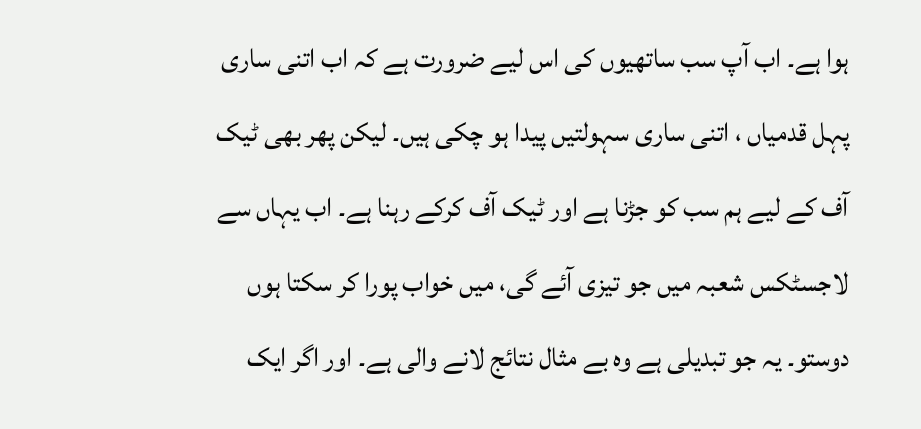ہوا ہے۔ اب آپ سب ساتھیوں کی اس لیے ضرورت ہے کہ اب اتنی ساری پہل قدمیاں ، اتنی ساری سہولتیں پیدا ہو چکی ہیں۔ لیکن پھر بھی ٹیک آف کے لیے ہم سب کو جڑنا ہے اور ٹیک آف کرکے رہنا ہے۔ اب یہاں سے لاجسٹکس شعبہ میں جو تیزی آئے گی، میں خواب پورا کر سکتا ہوں دوستو۔ یہ جو تبدیلی ہے وہ بے مثال نتائج لانے والی ہے۔ اور اگر ایک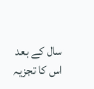سال کے بعد اس کا تجزیہ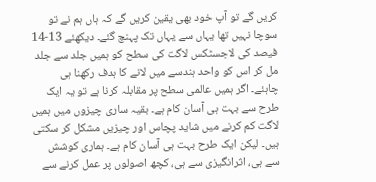کریں گے تو آپ خود بھی یقین کریں گے کہ ہاں ہم نے تو سوچا نہیں تھا یہاں سے یہاں تک پہنچ گئے۔ دیکھئے 13-14 فیصد کی لاجسٹکس لاگت کی سطح کو ہمیں جلد سے جلد مل کر اس کو واحد ہندسے میں لانے کا ہدف رکھنا ہی چاہئے۔ اگر ہمیں عالمی سطح پر مقابلہ کرنا ہے تو یہ ایک طرح سے بہت ہی آسان کام ہے۔ بقیہ ساری چیزوں میں ہمیں لاگت کم کرنے میں شاید پچاس اور چیزیں مشکل کر سکتی ہیں۔ لیکن ایک طرح بہت ہی آسان کام ہے۔ ہماری کوشش سے ہی، اثرانگیزی سے ہی، کچھ اصولوں پر عمل کرنے سے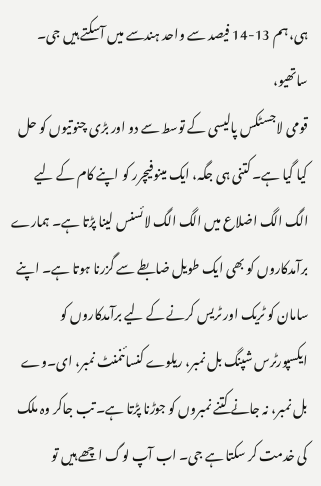ہی، ہم 13-14 فیصد سے واحد ہندسے میں آسکتے ہیں جی۔
ساتھیو،
قومی لاجسٹکس پالیسی کے توسط سے دو اور بڑی چنوتیوں کو حل کیا گیا ہے۔ کتنی ہی جگہ، ایک مینوفیچرر کو اپنے کام کے لیے الگ الگ اضلاع میں الگ الگ لائسنس لینا پڑتا ہے۔ ہمارے برآمدکاروں کو بھی ایک طویل ضابطے سے گزرنا ہوتا ہے۔ اپنے سامان کو ٹریک اور ٹریس کرنے کے لیے برآمدکاروں کو ایکسپورٹرس شپنگ بل نمبر، ریلوے کنسائنمنٹ نمبر، ای۔وے بل نمبر، نہ جانے کتنے نمبروں کو جوڑنا پڑتا ہے۔ تب جاکر وہ ملک کی خدمت کر سکتا ہے جی۔ اب آپ لوگ اچھے ہیں تو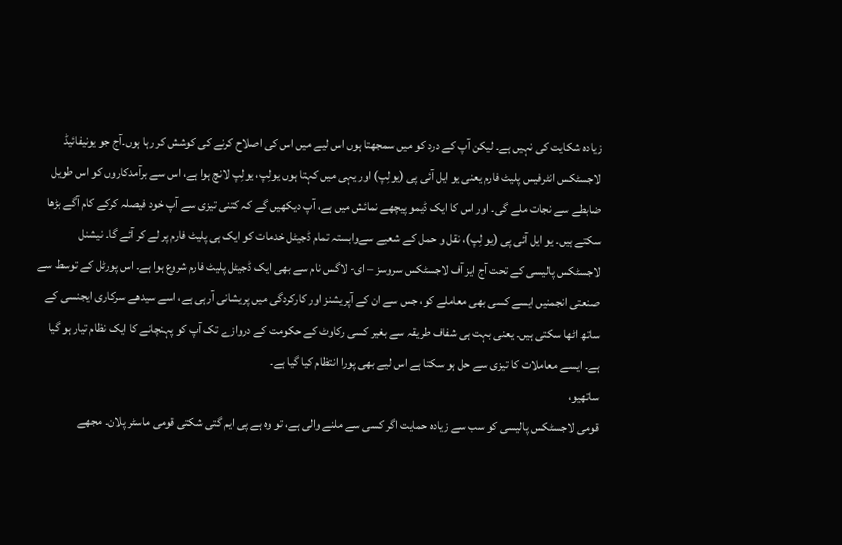زیادہ شکایت کی نہیں ہے۔ لیکن آپ کے درد کو میں سمجھتا ہوں اس لیے میں اس کی اصلاح کرنے کی کوشش کر رہا ہوں۔آج جو یونیفائیڈ لاجسٹکس انٹرفیس پلیٹ فارم یعنی یو ایل آئی پی (یولِپ) اور یہی میں کہتا ہوں یولِپ، یولِپ لانچ ہوا ہے، اس سے برآمدکاروں کو اس طویل ضابطے سے نجات ملے گی۔ اور اس کا ایک ڈیمو پیچھے نمائش میں ہے، آپ دیکھیں گے کہ کتنی تیزی سے آپ خود فیصلہ کرکے کام آگے بڑھا سکتے ہیں۔ یو ایل آئی پی (یو لِپ)، نقل و حمل کے شعبے سےوابستہ تمام ڈجیٹل خدمات کو ایک ہی پلیٹ فارم پر لے کر آئے گا۔ نیشنل لاجسٹکس پالیسی کے تحت آج ایز آف لاجسٹکس سروسز – ای- لاگس نام سے بھی ایک ڈجیٹل پلیٹ فارم شروع ہوا ہے۔ اس پورٹل کے توسط سے صنعتی انجمنیں ایسے کسی بھی معاملے کو، جس سے ان کے آپریشنز اور کارکردگی میں پریشانی آرہی ہے، اسے سیدھے سرکاری ایجنسی کے ساتھ اٹھا سکتی ہیں۔ یعنی بہت ہی شفاف طریقہ سے بغیر کسی رکاوٹ کے حکومت کے دروازے تک آپ کو پہنچانے کا ایک نظام تیار ہو گیا ہے۔ ایسے معاملات کا تیزی سے حل ہو سکتا ہے اس لیے بھی پورا انتظام کیا گیا ہے۔
ساتھیو،
قومی لاجسٹکس پالیسی کو سب سے زیادہ حمایت اگر کسی سے ملنے والی ہے، تو وہ ہے پی ایم گتی شکتی قومی ماسٹر پلان۔ مجھے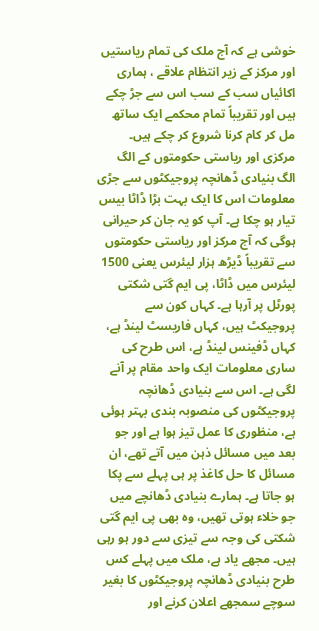خوشی ہے کہ آج ملک کی تمام ریاستیں اور مرکز کے زیر انتظام علاقے ، ہماری اکائیاں سب کے سب اس سے جڑ چکے ہیں اور تقریباً تمام محکمے ایک ساتھ مل کر کام کرنا شروع کر چکے ہیں۔ مرکزی اور ریاستی حکومتوں کے الگ الگ بنیادی ڈھانچہ پروجیکٹوں سے جڑی معلومات اس کا ایک بہت بڑا ڈاٹا بیس تیار ہو چکا ہے۔ آپ کو یہ جان کر حیرانی ہوگی کہ آج مرکز اور ریاستی حکومتوں سے تقریباً ڈیڑھ ہزار لیئرس یعنی 1500 لیئرس میں ڈاٹا، پی ایم گتی شکتی پورٹل پر آرہا ہے۔ کہاں کون سے پروجیکٹ ہیں، کہاں فاریسٹ لینڈ ہے، کہاں ڈفینس لینڈ ہے، اس طرح کی ساری معلومات ایک واحد مقام پر آنے لگی ہے۔ اس سے بنیادی ڈھانچہ پروجیکٹوں کی منصوبہ بندی بہتر ہوئی ہے، منظوری کا عمل تیز ہوا ہے اور جو بعد میں مسائل ذہن میں آتے تھے، ان مسائل کا حل کاغذ پر ہی پہلے سے پکا ہو جاتا ہے۔ ہمارے بنیادی ڈھانچے میں جو خلاء ہوتی تھیں، وہ بھی پی ایم گتی شکتی کی وجہ سے تیزی سے دور ہو رہی ہیں۔ مجھے یاد ہے، ملک میں پہلے کس طرح بنیادی ڈھانچہ پروجیکٹوں کا بغیر سوچے سمجھے اعلان کرنے اور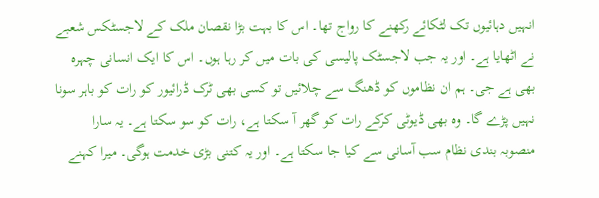انہیں دہائیوں تک لٹکائے رکھنے کا رواج تھا۔ اس کا بہت بڑا نقصان ملک کے لاجسٹکس شعبے نے اٹھایا ہے۔ اور یہ جب لاجسٹک پالیسی کی بات میں کر رہا ہوں۔ اس کا ایک انسانی چہرہ بھی ہے جی۔ ہم ان نظاموں کو ڈھنگ سے چلائیں تو کسی بھی ٹرک ڈرائیور کو رات کو باہر سونا نہیں پڑے گا۔ وہ بھی ڈیوٹی کرکے رات کو گھر آ سکتا ہے، رات کو سو سکتا ہے۔ یہ سارا منصوبہ بندی نظام سب آسانی سے کیا جا سکتا ہے۔ اور یہ کتنی بڑی خدمت ہوگی۔ میرا کہنے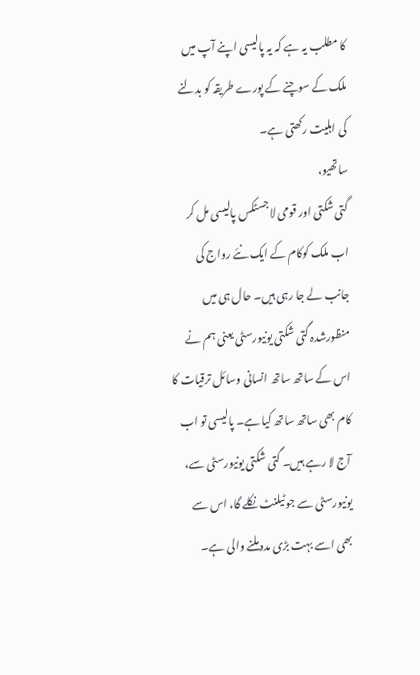کا مطلب یہ ہے کہ یہ پالیسی اپنے آپ میں ملک کے سوچنے کے پورے طریقہ کو بدلنے کی اہلیت رکھتی ہے۔
ساتھیو،
گتی شکتی اور قومی لاجسٹکس پالیسی مل کر اب ملک کوکام کے ایک نئے رواج کی جانب لے جا رہی ہیں۔ حال ہی میں منظورشدہ گتی شکتی یونیورسٹی یعنی ہم نے اس کے ساتھ ساتھ انسانی وسائل ترقیات کا کام بھی ساتھ ساتھ کیا ہے۔ پالیسی تو اب آج لا رہے ہیں۔ گتی شکتی یونیورسٹی سے، یونیورسٹی سے جو ٹیلنٹ نکلے گا، اس سے بھی اسے بہت بڑی مدد ملنے والی ہے۔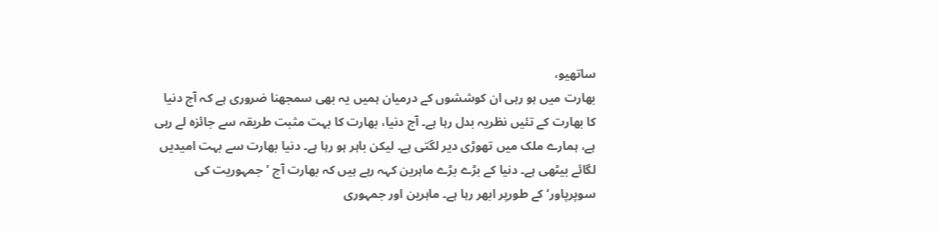ساتھیو،
بھارت میں ہو رہی ان کوششوں کے درمیان ہمیں یہ بھی سمجھنا ضروری ہے کہ آج دنیا کا بھارت کے تئیں نظریہ بدل رہا ہے۔ آج دنیا، بھارت کا بہت مثبت طریقہ سے جائزہ لے رہی ہے، ہمارے ملک میں تھوڑی دیر لگتی ہے۔ لیکن باہر ہو رہا ہے۔ دنیا بھارت سے بہت امیدیں لگائے بیٹھی ہے۔ دنیا کے بڑے بڑے ماہرین کہہ رہے ہیں کہ بھارت آج ’جمہوریت کی سوپرپاور‘ کے طورپر ابھر رہا ہے۔ ماہرین اور جمہوری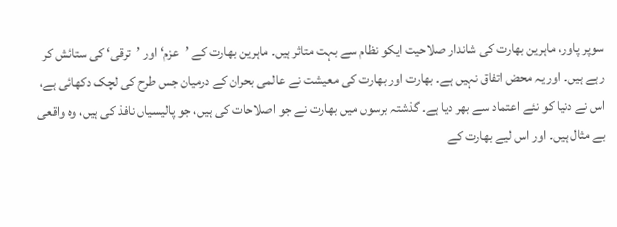سوپر پاور، ماہرین بھارت کی شاندار صلاحیت ایکو نظام سے بہت متاثر ہیں۔ ماہرین بھارت کے ’عزم‘ اور ’ترقی‘ کی ستائش کر رہے ہیں۔ اور یہ محض اتفاق نہیں ہے۔ بھارت اور بھارت کی معیشت نے عالمی بحران کے درمیان جس طرح کی لچک دکھائی ہے، اس نے دنیا کو نئے اعتماد سے بھر دیا ہے۔ گذشتہ برسوں میں بھارت نے جو اصلاحات کی ہیں، جو پالیسیاں نافذ کی ہیں، وہ واقعی بے مثال ہیں۔ اور اس لیے بھارت کے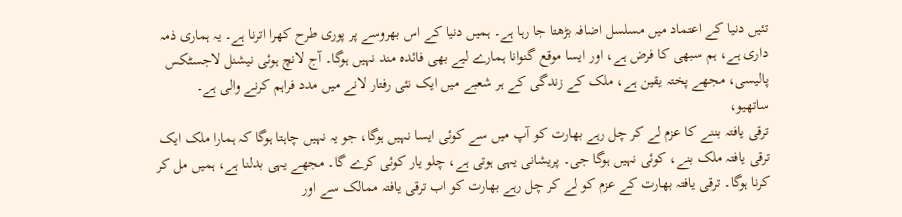تئیں دنیا کے اعتماد میں مسلسل اضافہ بڑھتا جا رہا ہے۔ ہمیں دنیا کے اس بھروسے پر پوری طرح کھرا اترنا ہے۔ یہ ہماری ذمہ داری ہے، ہم سبھی کا فرض ہے، اور ایسا موقع گنوانا ہمارے لیے بھی فائدہ مند نہیں ہوگا۔ آج لانچ ہوئی نیشنل لاجسٹکس پالیسی، مجھے پختہ یقین ہے، ملک کے زندگی کے ہر شعبے میں ایک نئی رفتار لانے میں مدد فراہم کرنے والی ہے۔
ساتھیو،
ترقی یافتہ بننے کا عزم لے کر چل رہے بھارت کو آپ میں سے کوئی ایسا نہیں ہوگا، جو یہ نہیں چاہتا ہوگا کہ ہمارا ملک ایک ترقی یافتہ ملک بنے، کوئی نہیں ہوگا جی۔ پریشانی یہی ہوتی ہے، چلو یار کوئی کرے گا۔ مجھے یہی بدلنا ہے، ہمیں مل کر کرنا ہوگا۔ ترقی یافتہ بھارت کے عزم کو لے کر چل رہے بھارت کو اب ترقی یافتہ ممالک سے اور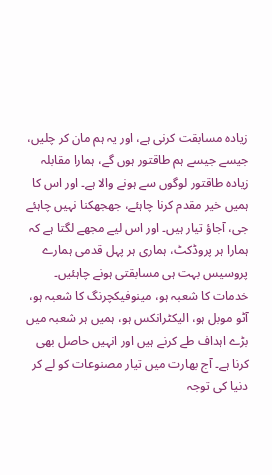زیادہ مسابقت کرنی ہے، اور یہ ہم مان کر چلیں، جیسے جیسے ہم طاقتور ہوں گے، ہمارا مقابلہ زیادہ طاقتور لوگوں سے ہونے والا ہے۔ اور اس کا ہمیں خیر مقدم کرنا چاہئے، جھجھکنا نہیں چاہئے جی، آجاؤ تیار ہیں۔ اور اس لیے مجھے لگتا ہے کہ ہمارا ہر پروڈکٹ، ہماری ہر پہل قدمی ہمارے پروسیس بہت ہی مسابقتی ہونے چاہئیں۔ خدمات کا شعبہ ہو، مینوفیکچرنگ کا شعبہ ہو، آٹو موبل ہو، الیکٹرانکس ہو، ہمیں ہر شعبہ میں بڑے اہداف طے کرنے ہیں اور انہیں حاصل بھی کرنا ہے۔ آج بھارت میں تیار مصنوعات کو لے کر دنیا کی توجہ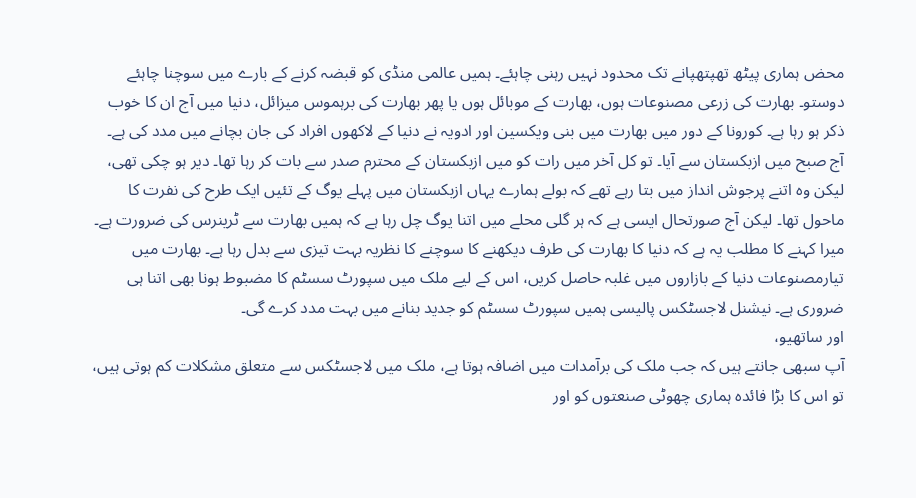محض ہماری پیٹھ تھپتھپانے تک محدود نہیں رہنی چاہئے۔ ہمیں عالمی منڈی کو قبضہ کرنے کے بارے میں سوچنا چاہئے دوستو۔ بھارت کی زرعی مصنوعات ہوں، بھارت کے موبائل ہوں یا پھر بھارت کی برہموس میزائل، دنیا میں آج ان کا خوب ذکر ہو رہا ہے۔ کورونا کے دور میں بھارت میں بنی ویکسین اور ادویہ نے دنیا کے لاکھوں افراد کی جان بچانے میں مدد کی ہے۔ آج صبح میں ازبکستان سے آیا۔ تو کل آخر میں رات کو میں ازبکستان کے محترم صدر سے بات کر رہا تھا۔ دیر ہو چکی تھی، لیکن وہ اتنے پرجوش انداز میں بتا رہے تھے کہ بولے ہمارے یہاں ازبکستان میں پہلے یوگ کے تئیں ایک طرح کی نفرت کا ماحول تھا۔ لیکن آج صورتحال ایسی ہے کہ ہر گلی محلے میں اتنا یوگ چل رہا ہے کہ ہمیں بھارت سے ٹرینرس کی ضرورت ہے۔ میرا کہنے کا مطلب یہ ہے کہ دنیا کا بھارت کی طرف دیکھنے کا سوچنے کا نظریہ بہت تیزی سے بدل رہا ہے۔ بھارت میں تیارمصنوعات دنیا کے بازاروں میں غلبہ حاصل کریں، اس کے لیے ملک میں سپورٹ سسٹم کا مضبوط ہونا بھی اتنا ہی ضروری ہے۔ نیشنل لاجسٹکس پالیسی ہمیں سپورٹ سسٹم کو جدید بنانے میں بہت مدد کرے گی۔
اور ساتھیو،
آپ سبھی جانتے ہیں کہ جب ملک کی برآمدات میں اضافہ ہوتا ہے، ملک میں لاجسٹکس سے متعلق مشکلات کم ہوتی ہیں، تو اس کا بڑا فائدہ ہماری چھوٹی صنعتوں کو اور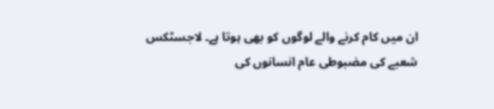ان میں کام کرنے والے لوگوں کو بھی ہوتا ہے۔ لاجسٹکس شعبے کی مضبوطی عام انسانوں کی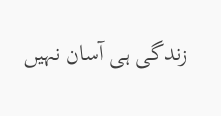زندگی ہی آسان نہیں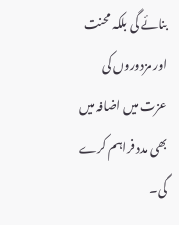بنائے گی بلکہ محنت اور مزدوروں کی عزت میں اضافہ میں بھی مدد فراہم کرے گی۔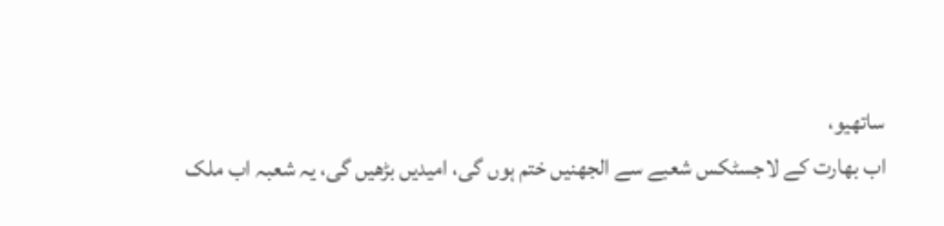ساتھیو،
اب بھارت کے لاجسٹکس شعبے سے الجھنیں ختم ہوں گی، امیدیں بڑھیں گی، یہ شعبہ اب ملک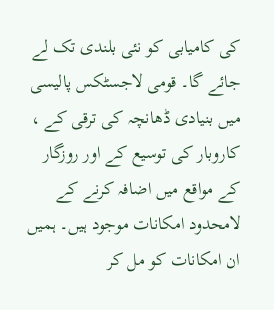کی کامیابی کو نئی بلندی تک لے جائے گا۔ قومی لاجسٹکس پالیسی میں بنیادی ڈھانچہ کی ترقی کے ، کاروبار کی توسیع کے اور روزگار کے مواقع میں اضافہ کرنے کے لامحدود امکانات موجود ہیں۔ ہمیں ان امکانات کو مل کر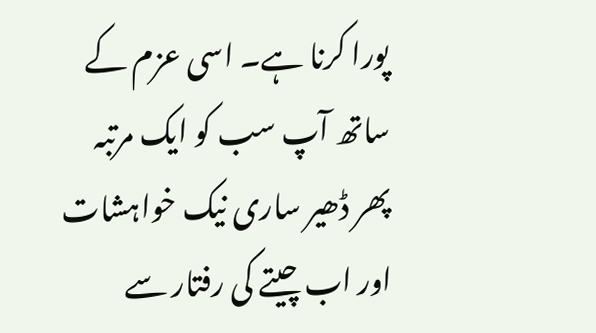پورا کرنا ہے۔ اسی عزم کے ساتھ آپ سب کو ایک مرتبہ پھر ڈھیر ساری نیک خواہشات اور اب چیتے کی رفتار سے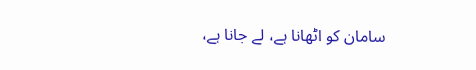سامان کو اٹھانا ہے، لے جانا ہے،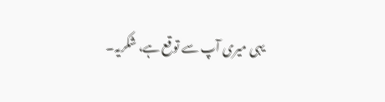یہی میری آپ سے توقع ہے، شکریہ۔